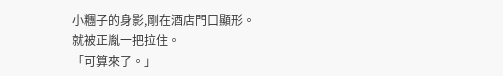小糰子的身影,剛在酒店門口顯形。
就被正胤一把拉住。
「可算來了。」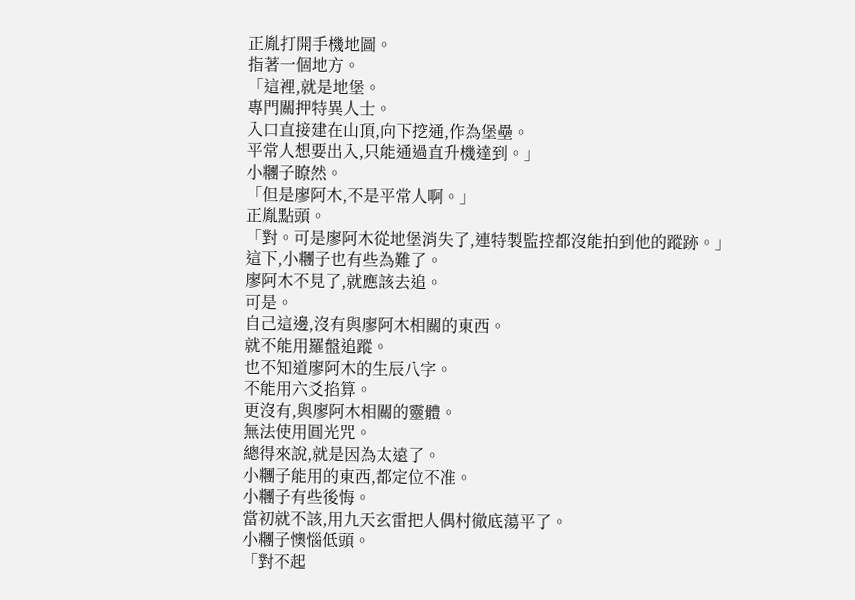正胤打開手機地圖。
指著一個地方。
「這裡,就是地堡。
專門關押特異人士。
入口直接建在山頂,向下挖通,作為堡壘。
平常人想要出入,只能通過直升機達到。」
小糰子瞭然。
「但是廖阿木,不是平常人啊。」
正胤點頭。
「對。可是廖阿木從地堡消失了,連特製監控都沒能拍到他的蹤跡。」
這下,小糰子也有些為難了。
廖阿木不見了,就應該去追。
可是。
自己這邊,沒有與廖阿木相關的東西。
就不能用羅盤追蹤。
也不知道廖阿木的生辰八字。
不能用六爻掐算。
更沒有,與廖阿木相關的靈體。
無法使用圓光咒。
總得來說,就是因為太遠了。
小糰子能用的東西,都定位不准。
小糰子有些後悔。
當初就不該,用九天玄雷把人偶村徹底蕩平了。
小糰子懊惱低頭。
「對不起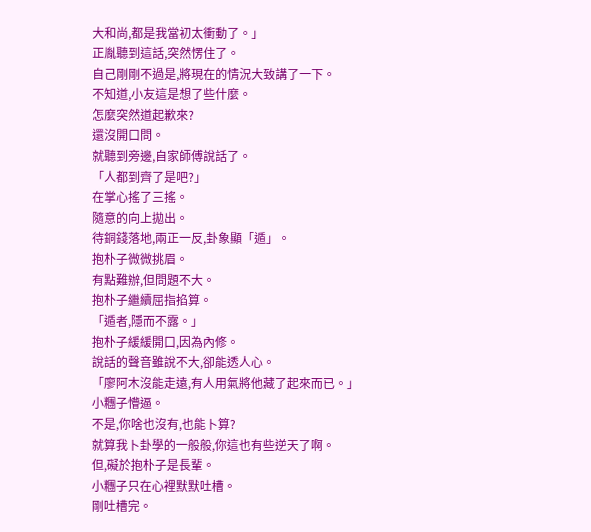大和尚,都是我當初太衝動了。」
正胤聽到這話,突然愣住了。
自己剛剛不過是,將現在的情況大致講了一下。
不知道,小友這是想了些什麼。
怎麼突然道起歉來?
還沒開口問。
就聽到旁邊,自家師傅說話了。
「人都到齊了是吧?」
在掌心搖了三搖。
隨意的向上拋出。
待銅錢落地,兩正一反,卦象顯「遁」。
抱朴子微微挑眉。
有點難辦,但問題不大。
抱朴子繼續屈指掐算。
「遁者,隱而不露。」
抱朴子緩緩開口,因為內修。
說話的聲音雖說不大,卻能透人心。
「廖阿木沒能走遠,有人用氣將他藏了起來而已。」
小糰子懵逼。
不是,你啥也沒有,也能卜算?
就算我卜卦學的一般般,你這也有些逆天了啊。
但,礙於抱朴子是長輩。
小糰子只在心裡默默吐槽。
剛吐槽完。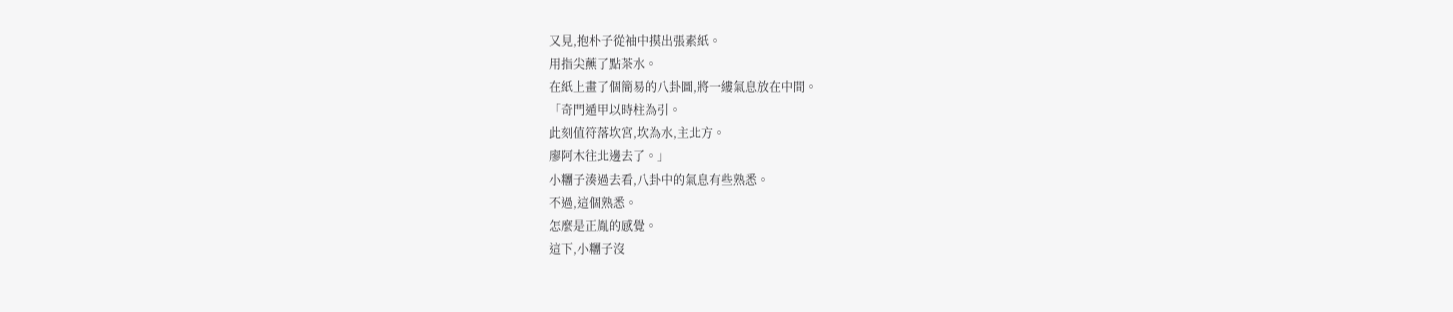又見,抱朴子從袖中摸出張素紙。
用指尖蘸了點茶水。
在紙上畫了個簡易的八卦圖,將一縷氣息放在中間。
「奇門遁甲以時柱為引。
此刻值符落坎宮,坎為水,主北方。
廖阿木往北邊去了。」
小糰子湊過去看,八卦中的氣息有些熟悉。
不過,這個熟悉。
怎麼是正胤的感覺。
這下,小糰子沒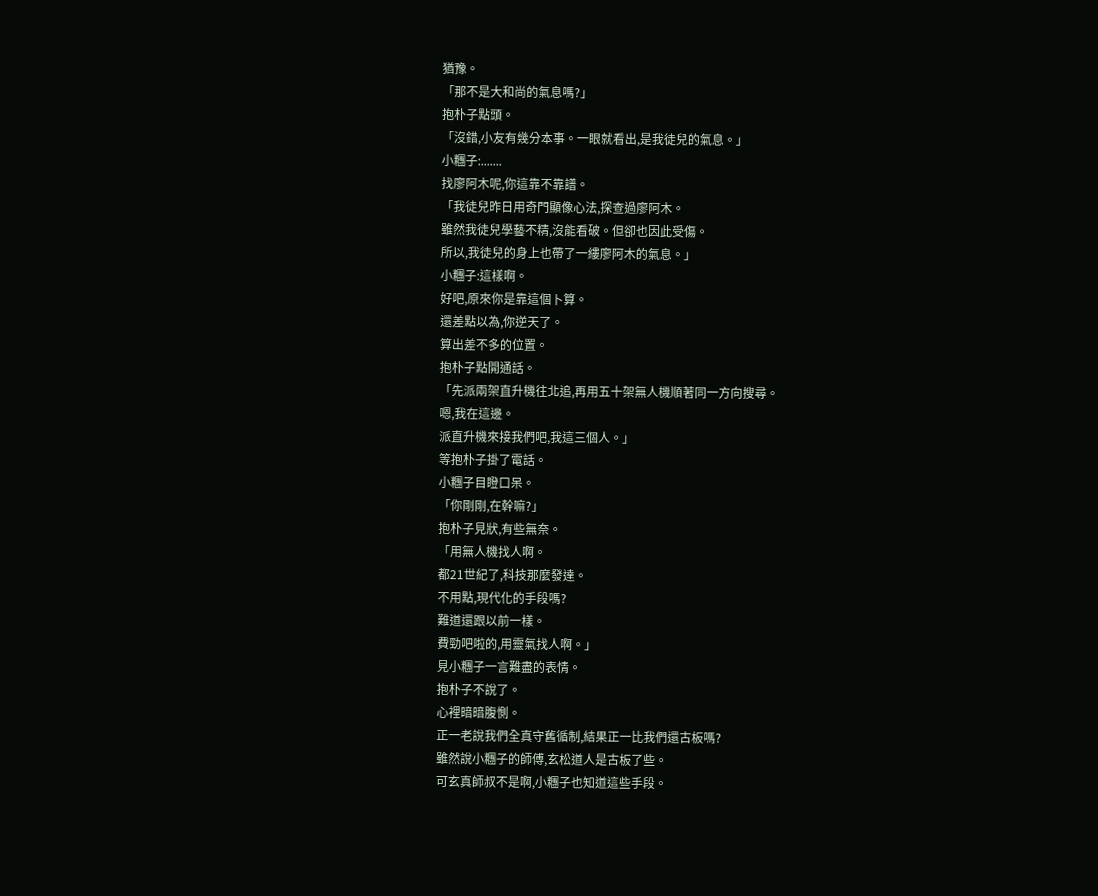猶豫。
「那不是大和尚的氣息嗎?」
抱朴子點頭。
「沒錯,小友有幾分本事。一眼就看出,是我徒兒的氣息。」
小糰子:.......
找廖阿木呢,你這靠不靠譜。
「我徒兒昨日用奇門顯像心法,探查過廖阿木。
雖然我徒兒學藝不精,沒能看破。但卻也因此受傷。
所以,我徒兒的身上也帶了一縷廖阿木的氣息。」
小糰子:這樣啊。
好吧,原來你是靠這個卜算。
還差點以為,你逆天了。
算出差不多的位置。
抱朴子點開通話。
「先派兩架直升機往北追,再用五十架無人機順著同一方向搜尋。
嗯,我在這邊。
派直升機來接我們吧,我這三個人。」
等抱朴子掛了電話。
小糰子目瞪口呆。
「你剛剛,在幹嘛?」
抱朴子見狀,有些無奈。
「用無人機找人啊。
都21世紀了,科技那麼發達。
不用點,現代化的手段嗎?
難道還跟以前一樣。
費勁吧啦的,用靈氣找人啊。」
見小糰子一言難盡的表情。
抱朴子不說了。
心裡暗暗腹惻。
正一老說我們全真守舊循制,結果正一比我們還古板嗎?
雖然說小糰子的師傅,玄松道人是古板了些。
可玄真師叔不是啊,小糰子也知道這些手段。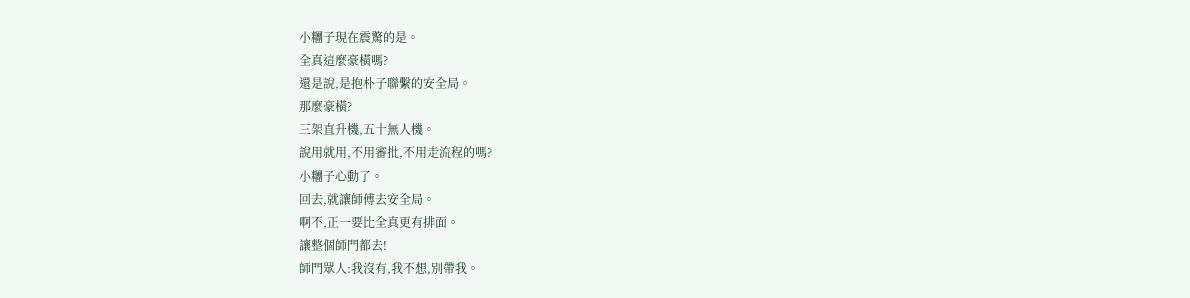小糰子現在震驚的是。
全真這麼豪橫嗎?
還是說,是抱朴子聯繫的安全局。
那麼豪橫?
三架直升機,五十無人機。
說用就用,不用審批,不用走流程的嗎?
小糰子心動了。
回去,就讓師傅去安全局。
啊不,正一要比全真更有排面。
讓整個師門都去!
師門眾人:我沒有,我不想,別帶我。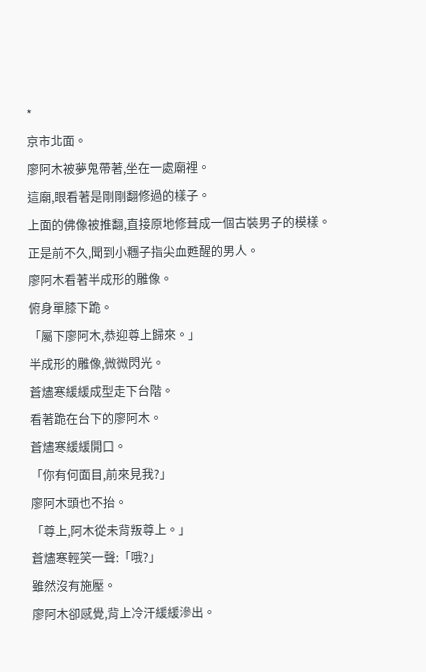*
京市北面。
廖阿木被夢鬼帶著,坐在一處廟裡。
這廟,眼看著是剛剛翻修過的樣子。
上面的佛像被推翻,直接原地修葺成一個古裝男子的模樣。
正是前不久,聞到小糰子指尖血甦醒的男人。
廖阿木看著半成形的雕像。
俯身單膝下跪。
「屬下廖阿木,恭迎尊上歸來。」
半成形的雕像,微微閃光。
蒼燼寒緩緩成型走下台階。
看著跪在台下的廖阿木。
蒼燼寒緩緩開口。
「你有何面目,前來見我?」
廖阿木頭也不抬。
「尊上,阿木從未背叛尊上。」
蒼燼寒輕笑一聲:「哦?」
雖然沒有施壓。
廖阿木卻感覺,背上冷汗緩緩滲出。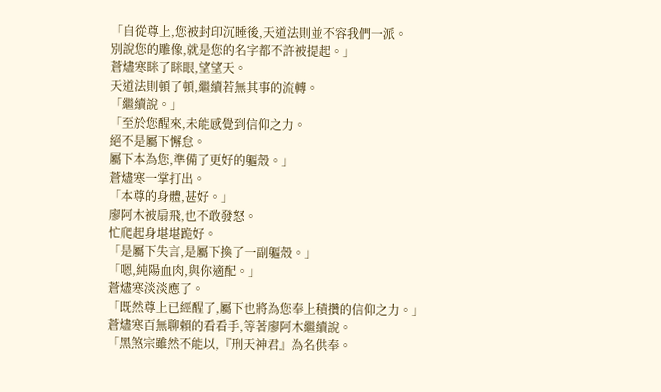「自從尊上,您被封印沉睡後,天道法則並不容我們一派。
別說您的雕像,就是您的名字都不許被提起。」
蒼燼寒眯了眯眼,望望天。
天道法則頓了頓,繼續若無其事的流轉。
「繼續說。」
「至於您醒來,未能感覺到信仰之力。
絕不是屬下懈怠。
屬下本為您,準備了更好的軀殼。」
蒼燼寒一掌打出。
「本尊的身體,甚好。」
廖阿木被扇飛,也不敢發怒。
忙爬起身堪堪跪好。
「是屬下失言,是屬下換了一副軀殼。」
「嗯,純陽血肉,與你適配。」
蒼燼寒淡淡應了。
「既然尊上已經醒了,屬下也將為您奉上積攢的信仰之力。」
蒼燼寒百無聊賴的看看手,等著廖阿木繼續說。
「黑煞宗雖然不能以,『刑天神君』為名供奉。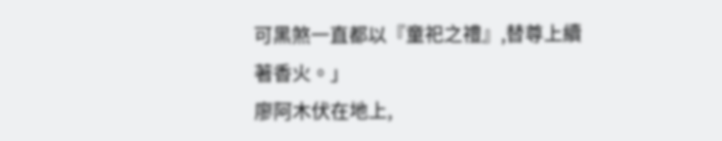可黑煞一直都以『童祀之禮』,替尊上續著香火。」
廖阿木伏在地上,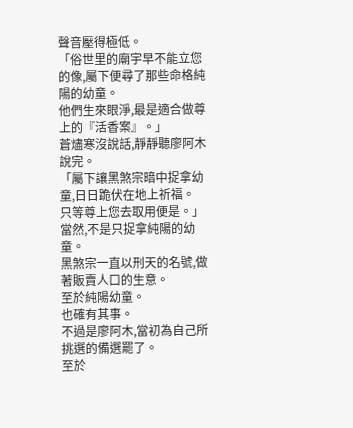聲音壓得極低。
「俗世里的廟宇早不能立您的像,屬下便尋了那些命格純陽的幼童。
他們生來眼淨,最是適合做尊上的『活香案』。」
蒼燼寒沒說話,靜靜聽廖阿木說完。
「屬下讓黑煞宗暗中捉拿幼童,日日跪伏在地上祈福。
只等尊上您去取用便是。」
當然,不是只捉拿純陽的幼童。
黑煞宗一直以刑天的名號,做著販賣人口的生意。
至於純陽幼童。
也確有其事。
不過是廖阿木,當初為自己所挑選的備選罷了。
至於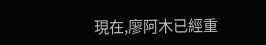現在,廖阿木已經重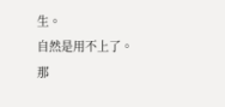生。
自然是用不上了。
那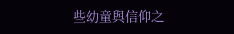些幼童與信仰之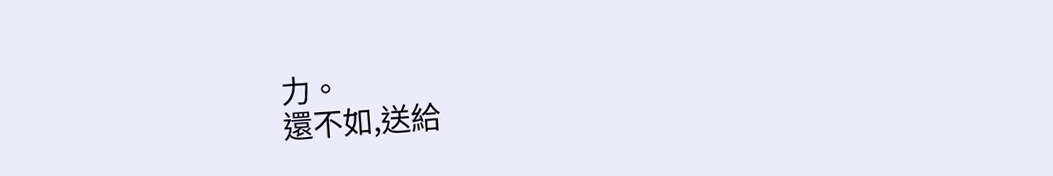力。
還不如,送給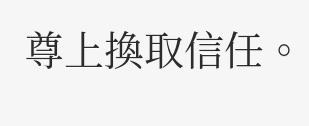尊上換取信任。